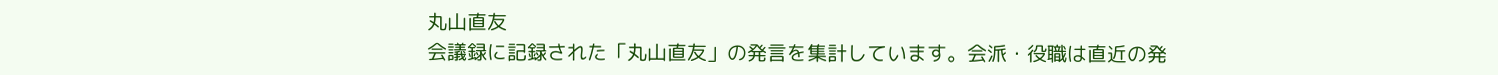丸山直友
会議録に記録された「丸山直友」の発言を集計しています。会派・役職は直近の発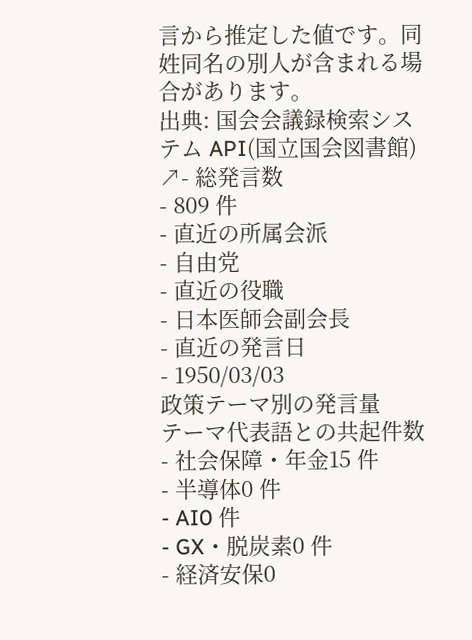言から推定した値です。同姓同名の別人が含まれる場合があります。
出典: 国会会議録検索システム API(国立国会図書館) ↗- 総発言数
- 809 件
- 直近の所属会派
- 自由党
- 直近の役職
- 日本医師会副会長
- 直近の発言日
- 1950/03/03
政策テーマ別の発言量
テーマ代表語との共起件数- 社会保障・年金15 件
- 半導体0 件
- AI0 件
- GX・脱炭素0 件
- 経済安保0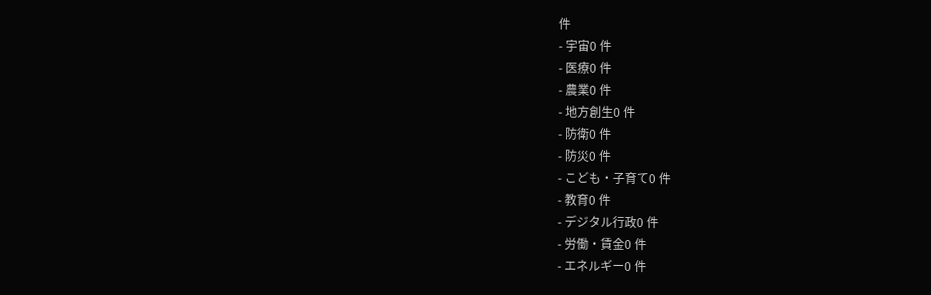件
- 宇宙0 件
- 医療0 件
- 農業0 件
- 地方創生0 件
- 防衛0 件
- 防災0 件
- こども・子育て0 件
- 教育0 件
- デジタル行政0 件
- 労働・賃金0 件
- エネルギー0 件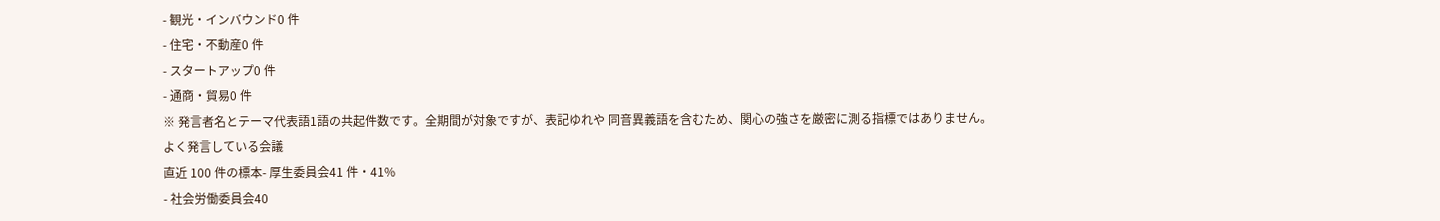- 観光・インバウンド0 件
- 住宅・不動産0 件
- スタートアップ0 件
- 通商・貿易0 件
※ 発言者名とテーマ代表語1語の共起件数です。全期間が対象ですが、表記ゆれや 同音異義語を含むため、関心の強さを厳密に測る指標ではありません。
よく発言している会議
直近 100 件の標本- 厚生委員会41 件・41%
- 社会労働委員会40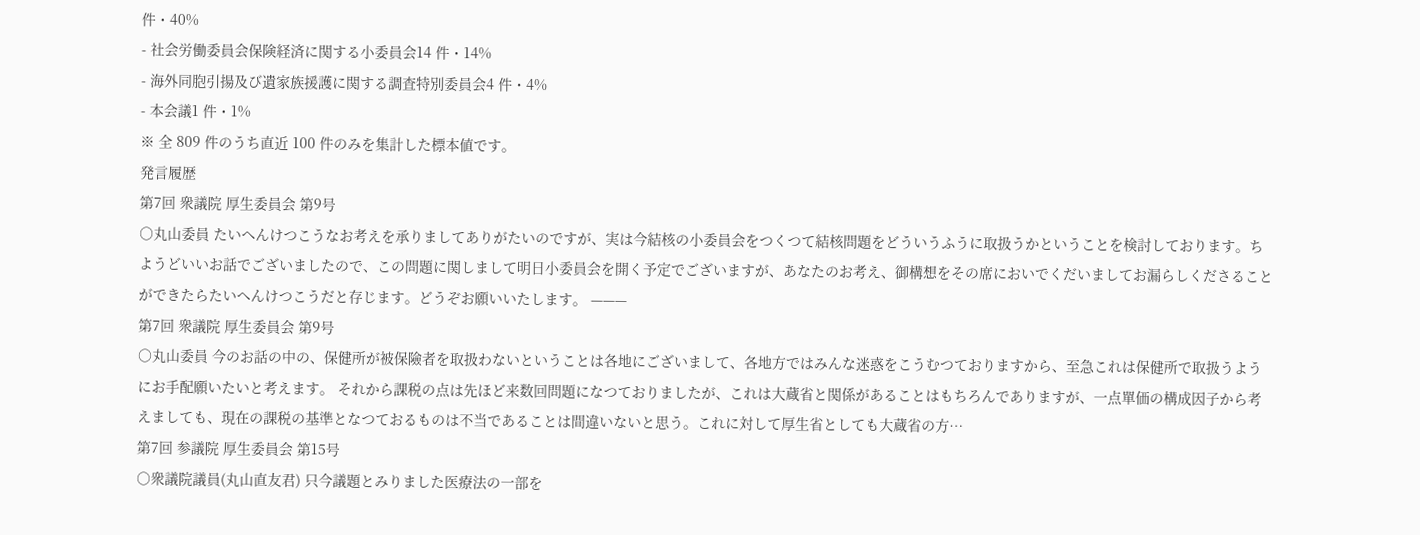件・40%
- 社会労働委員会保険経済に関する小委員会14 件・14%
- 海外同胞引揚及び遺家族援護に関する調査特別委員会4 件・4%
- 本会議1 件・1%
※ 全 809 件のうち直近 100 件のみを集計した標本値です。
発言履歴
第7回 衆議院 厚生委員会 第9号
○丸山委員 たいへんけつこうなお考えを承りましてありがたいのですが、実は今結核の小委員会をつくつて結核問題をどういうふうに取扱うかということを検討しております。ちようどいいお話でございましたので、この問題に関しまして明日小委員会を開く予定でございますが、あなたのお考え、御構想をその席においでくだいましてお漏らしくださることができたらたいへんけつこうだと存じます。どうぞお願いいたします。 ———
第7回 衆議院 厚生委員会 第9号
○丸山委員 今のお話の中の、保健所が被保險者を取扱わないということは各地にございまして、各地方ではみんな迷惑をこうむつておりますから、至急これは保健所で取扱うようにお手配願いたいと考えます。 それから課税の点は先ほど来数回問題になつておりましたが、これは大蔵省と関係があることはもちろんでありますが、一点單価の構成因子から考えましても、現在の課税の基準となつておるものは不当であることは間違いないと思う。これに対して厚生省としても大蔵省の方…
第7回 参議院 厚生委員会 第15号
○衆議院議員(丸山直友君) 只今議題とみりました医療法の一部を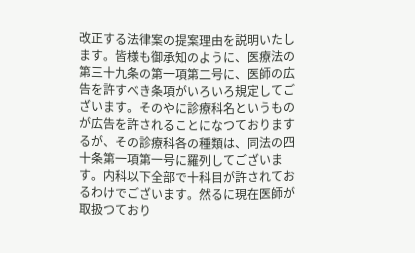改正する法律案の提案理由を説明いたします。皆様も御承知のように、医療法の第三十九条の第一項第二号に、医師の広告を許すべき条項がいろいろ規定してございます。そのやに診療科名というものが広告を許されることになつておりまするが、その診療科各の種類は、同法の四十条第一項第一号に羅列してございます。内科以下全部で十科目が許されておるわけでございます。然るに現在医師が取扱つており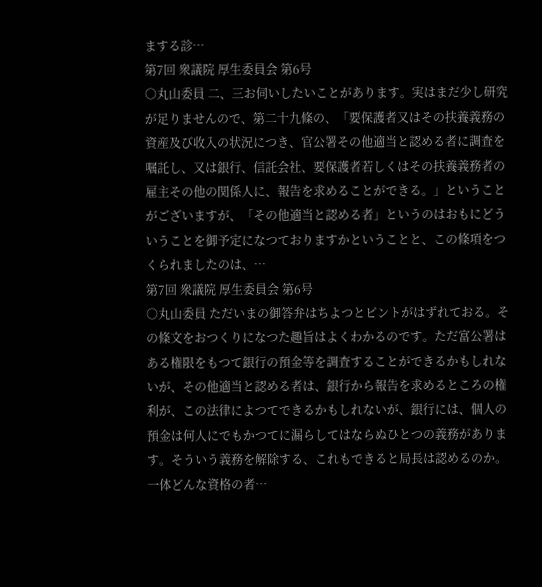まする診…
第7回 衆議院 厚生委員会 第6号
○丸山委員 二、三お伺いしたいことがあります。実はまだ少し研究が足りませんので、第二十九條の、「要保護者又はその扶養義務の資産及び收入の状況につき、官公署その他適当と認める者に調査を嘱託し、又は銀行、信託会社、要保護者若しくはその扶養義務者の雇主その他の関係人に、報告を求めることができる。」ということがございますが、「その他適当と認める者」というのはおもにどういうことを御予定になつておりますかということと、この條項をつくられましたのは、…
第7回 衆議院 厚生委員会 第6号
○丸山委員 ただいまの御答弁はちよつとピントがはずれておる。その條文をおつくりになつた趣旨はよくわかるのです。ただ富公署はある権限をもつて銀行の預金等を調査することができるかもしれないが、その他適当と認める者は、銀行から報告を求めるところの権利が、この法律によつてできるかもしれないが、銀行には、個人の預金は何人にでもかつてに漏らしてはならぬひとつの義務があります。そういう義務を解除する、これもできると局長は認めるのか。一体どんな資格の者…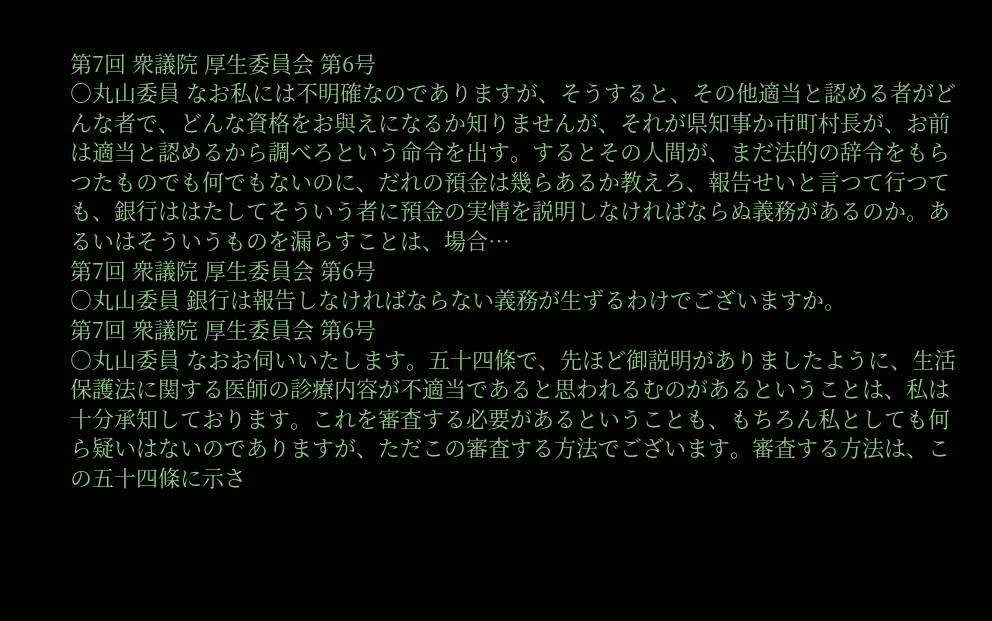第7回 衆議院 厚生委員会 第6号
○丸山委員 なお私には不明確なのでありますが、そうすると、その他適当と認める者がどんな者で、どんな資格をお與えになるか知りませんが、それが県知事か市町村長が、お前は適当と認めるから調べろという命令を出す。するとその人間が、まだ法的の辞令をもらつたものでも何でもないのに、だれの預金は幾らあるか教えろ、報告せいと言つて行つても、銀行ははたしてそういう者に預金の実情を説明しなければならぬ義務があるのか。あるいはそういうものを漏らすことは、場合…
第7回 衆議院 厚生委員会 第6号
○丸山委員 銀行は報告しなければならない義務が生ずるわけでございますか。
第7回 衆議院 厚生委員会 第6号
○丸山委員 なおお伺いいたします。五十四條で、先ほど御説明がありましたように、生活保護法に関する医師の診療内容が不適当であると思われるむのがあるということは、私は十分承知しております。これを審査する必要があるということも、もちろん私としても何ら疑いはないのでありますが、ただこの審査する方法でございます。審査する方法は、この五十四條に示さ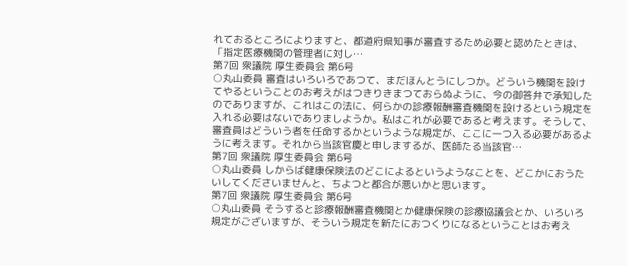れておるところによりますと、都道府県知事が審査するため必要と認めたときは、「指定医療機関の管理者に対し…
第7回 衆議院 厚生委員会 第6号
○丸山委員 審査はいろいろであつて、まだほんとうにしつか。どういう機関を設けてやるということのお考えがはつきりきまつておらぬように、今の御答弁で承知したのでありますが、これはこの法に、何らかの診療報酬審査機関を設けるという規定を入れる必要はないでありましようか。私はこれが必要であると考えます。そうして、審査員はどういう者を任命するかというような規定が、ここに一つ入る必要があるように考えます。それから当該官慶と申しまするが、医師たる当該官…
第7回 衆議院 厚生委員会 第6号
○丸山委員 しからば健康保険法のどこによるというようなことを、どこかにおうたいしてくださいませんと、ちよつと都合が悪いかと思います。
第7回 衆議院 厚生委員会 第6号
○丸山委員 そうすると診療報酬審査機関とか健康保険の診療協議会とか、いろいろ規定がございますが、そういう規定を新たにおつくりになるということはお考え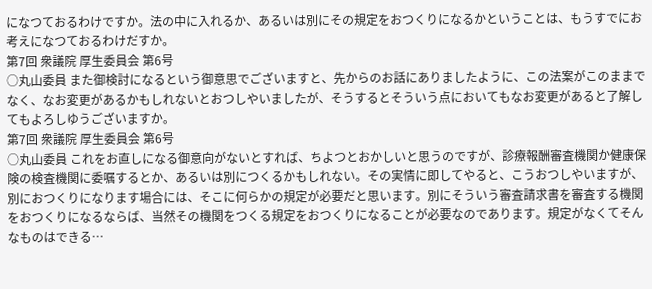になつておるわけですか。法の中に入れるか、あるいは別にその規定をおつくりになるかということは、もうすでにお考えになつておるわけだすか。
第7回 衆議院 厚生委員会 第6号
○丸山委員 また御検討になるという御意思でございますと、先からのお話にありましたように、この法案がこのままでなく、なお変更があるかもしれないとおつしやいましたが、そうするとそういう点においてもなお変更があると了解してもよろしゆうございますか。
第7回 衆議院 厚生委員会 第6号
○丸山委員 これをお直しになる御意向がないとすれば、ちよつとおかしいと思うのですが、診療報酬審査機関か健康保険の検査機関に委嘱するとか、あるいは別につくるかもしれない。その実情に即してやると、こうおつしやいますが、別におつくりになります場合には、そこに何らかの規定が必要だと思います。別にそういう審査請求書を審査する機関をおつくりになるならば、当然その機関をつくる規定をおつくりになることが必要なのであります。規定がなくてそんなものはできる…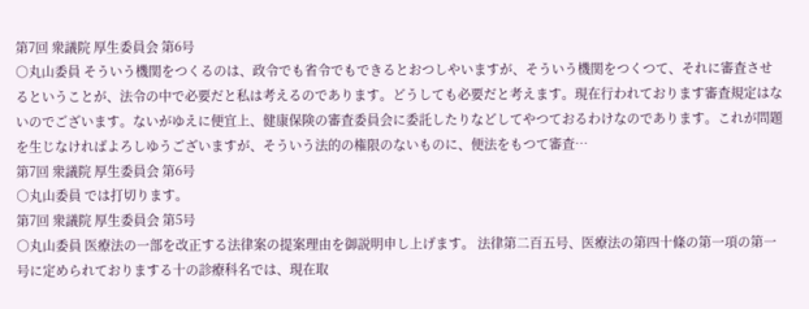第7回 衆議院 厚生委員会 第6号
○丸山委員 そういう機関をつくるのは、政令でも省令でもできるとおつしやいますが、そういう機関をつくつて、それに審査させるということが、法令の中で必要だと私は考えるのであります。どうしても必要だと考えます。現在行われております審査規定はないのでございます。ないがゆえに便宜上、健康保険の審査委員会に委託したりなどしてやつておるわけなのであります。これが問題を生じなければよろしゆうございますが、そういう法的の権限のないものに、便法をもつて審査…
第7回 衆議院 厚生委員会 第6号
○丸山委員 では打切ります。
第7回 衆議院 厚生委員会 第5号
○丸山委員 医療法の一部を改正する法律案の提案理由を御説明申し上げます。 法律第二百五号、医療法の第四十條の第一項の第一号に定められておりまする十の診療科名では、現在取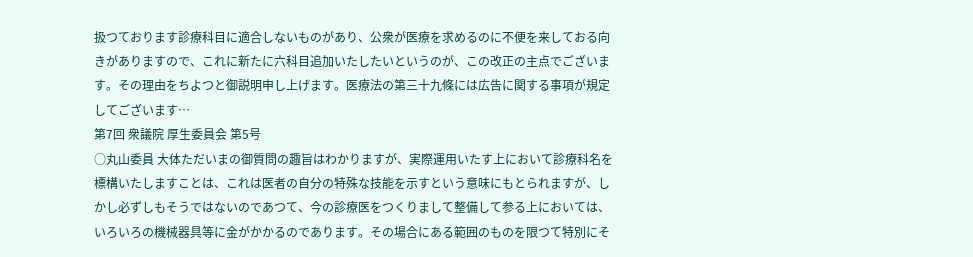扱つております診療科目に適合しないものがあり、公衆が医療を求めるのに不便を来しておる向きがありますので、これに新たに六科目追加いたしたいというのが、この改正の主点でございます。その理由をちよつと御説明申し上げます。医療法の第三十九條には広告に関する事項が規定してございます…
第7回 衆議院 厚生委員会 第5号
○丸山委員 大体ただいまの御質問の趣旨はわかりますが、実際運用いたす上において診療科名を標構いたしますことは、これは医者の自分の特殊な技能を示すという意味にもとられますが、しかし必ずしもそうではないのであつて、今の診療医をつくりまして整備して参る上においては、いろいろの機械器具等に金がかかるのであります。その場合にある範囲のものを限つて特別にそ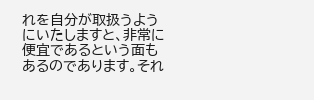れを自分が取扱うようにいたしますと、非常に便宜であるという面もあるのであります。それ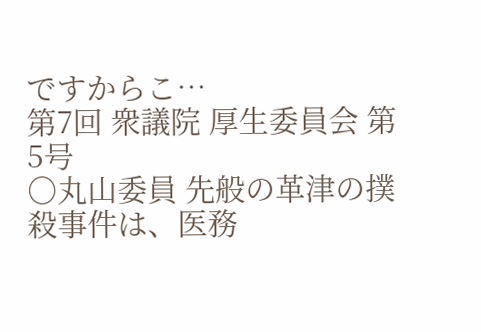ですからこ…
第7回 衆議院 厚生委員会 第5号
○丸山委員 先般の革津の撲殺事件は、医務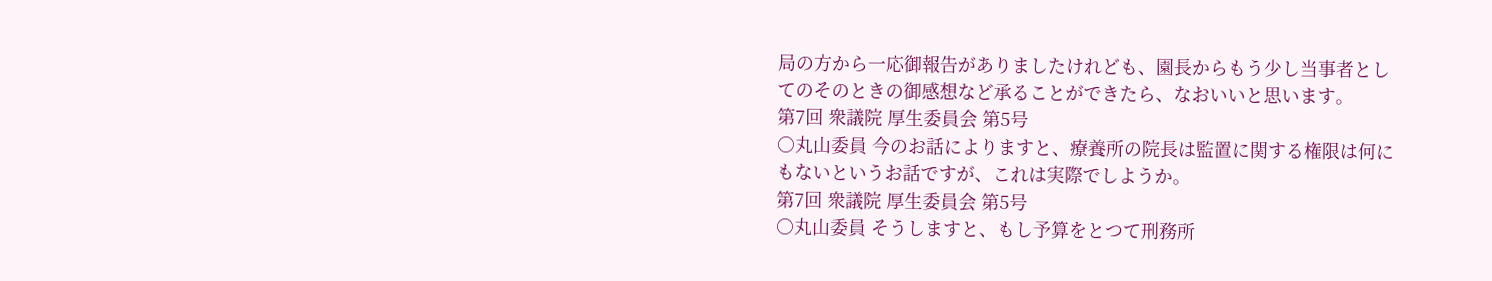局の方から一応御報告がありましたけれども、園長からもう少し当事者としてのそのときの御感想など承ることができたら、なおいいと思います。
第7回 衆議院 厚生委員会 第5号
○丸山委員 今のお話によりますと、療養所の院長は監置に関する権限は何にもないというお話ですが、これは実際でしようか。
第7回 衆議院 厚生委員会 第5号
○丸山委員 そうしますと、もし予算をとつて刑務所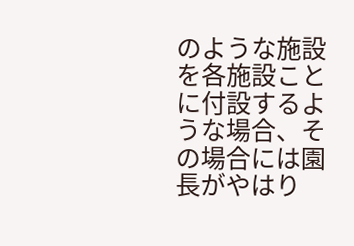のような施設を各施設ことに付設するような場合、その場合には園長がやはり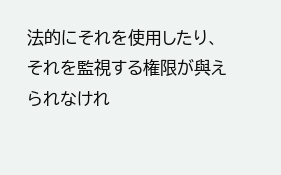法的にそれを使用したり、それを監視する権限が與えられなけれ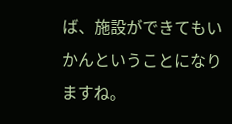ば、施設ができてもいかんということになりますね。